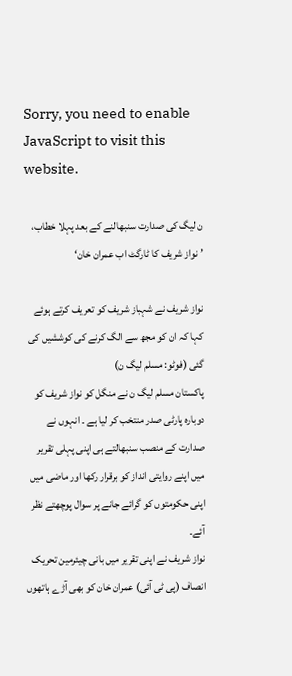Sorry, you need to enable JavaScript to visit this website.

ن لیگ کی صدارت سنبھالنے کے بعد پہلا خطاب، ’نواز شریف کا ٹارگٹ اب عمران خان‘

نواز شریف نے شہباز شریف کو تعریف کرتے ہوئے کہا کہ ان کو مجھ سے الگ کرنے کی کوششیں کی گئی (فوٹو: مسلم لیگ ن)
پاکستان مسلم لیگ ن نے منگل کو نواز شریف کو دوبارہ پارٹی صدر منتخب کر لیا ہے ۔ انہوں نے صدارت کے منصب سنبھالتے ہی اپنی پہلی تقریر میں اپنے روایتی انداز کو برقرار رکھا اور ماضی میں اپنی حکومتوں کو گرائے جانے پر سوال پوچھتے نظر آئے۔
نواز شریف نے اپنی تقریر میں بانی چیئرمین تحریک انصاف (پی ٹی آئی) عمران خان کو بھی آڑے ہاتھوں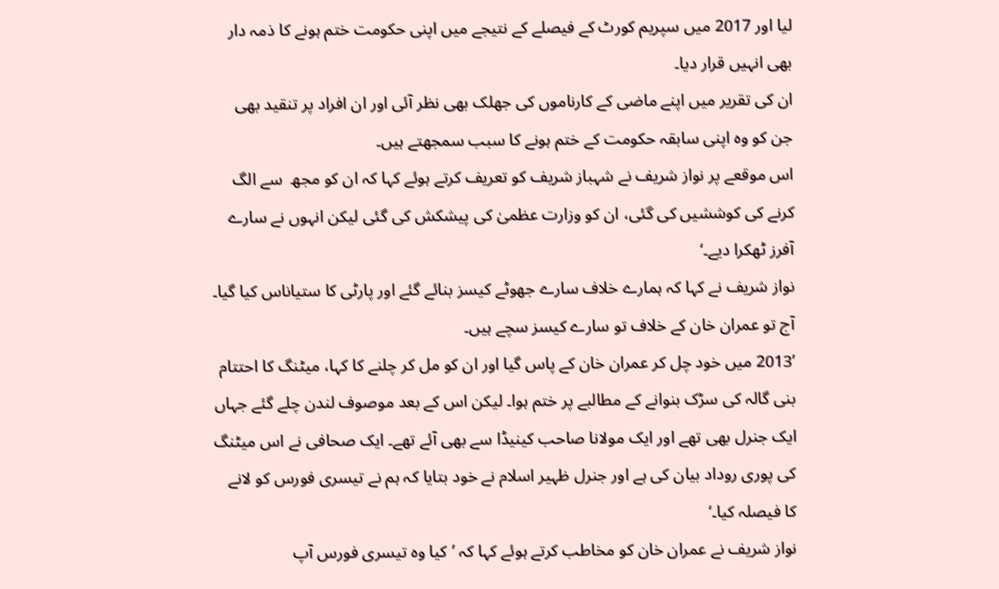لیا اور 2017 میں سپریم کورٹ کے فیصلے کے نتیجے میں اپنی حکومت ختم ہونے کا ذمہ دار بھی انہیں قرار دیا۔
ان کی تقریر میں اپنے ماضی کے کارناموں کی جھلک بھی نظر آئی اور ان افراد پر تنقید بھی جن کو وہ اپنی سابقہ حکومت کے ختم ہونے کا سبب سمجھتے ہیں۔
اس موقعے پر نواز شریف نے شہباز شریف کو تعریف کرتے ہوئے کہا کہ ان کو مجھ  سے الگ کرنے کی کوششیں کی گئی، ان کو وزارت عظمیٰ کی پیشکش کی گئی لیکن انہوں نے سارے آفرز ٹھکرا دیے۔‘
نواز شریف نے کہا کہ ہمارے خلاف سارے جھوٹے کیسز بنائے گئے اور پارٹی کا ستیاناس کیا گیا۔ آج تو عمران خان کے خلاف تو سارے کیسز سچے ہیں۔
’2013 میں خود چل کر عمران خان کے پاس گیا اور ان کو مل کر چلنے کا کہا، میٹنگ کا احتتام بنی گالہ کی سڑک بنوانے کے مطالبے پر ختم ہوا۔ لیکن اس کے بعد موصوف لندن چلے گئے جہاں ایک جنرل بھی تھے اور ایک مولانا صاحب کینیڈا سے بھی آئے تھے۔ ایک صحافی نے اس میٹنگ کی پوری روداد بیان کی ہے اور جنرل ظہیر اسلام نے خود بتایا کہ ہم نے تیسری فورس کو لانے کا فیصلہ کیا۔‘
نواز شریف نے عمران خان کو مخاطب کرتے ہوئے کہا کہ ’کیا وہ تیسری فورس آپ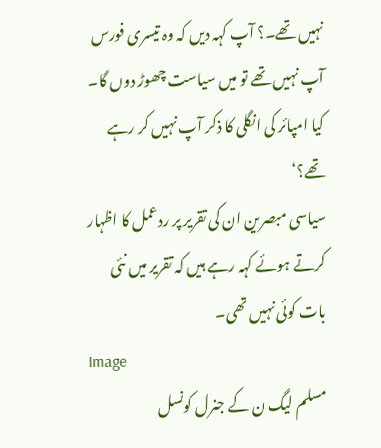نہیں تھے۔؟ آپ کہہ دیں کہ وہ تیسری فورس آپ نہیں تھے تو میں سیاست چھوڑ دوں گا۔ کیا امپائر کی انگلی کا ذکر آپ نہیں کر رہے تھے؟‘
سیاسی مبصرین ان کی تقریر پر ردعمل کا اظہار کرتے ہوئے کہہ رہے ہیں کہ تقریر میں نئی بات کوئی نہیں تھی۔
Image
مسلم لیگ ن کے جنرل کونسل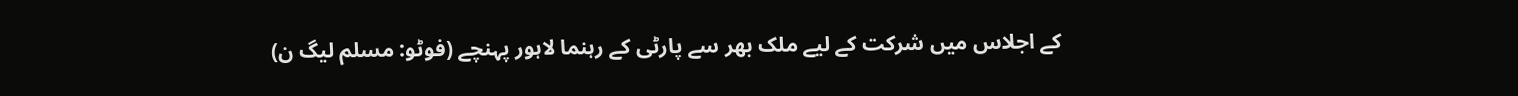کے اجلاس میں شرکت کے لیے ملک بھر سے پارٹی کے رہنما لاہور پہنچے (فوٹو: مسلم لیگ ن)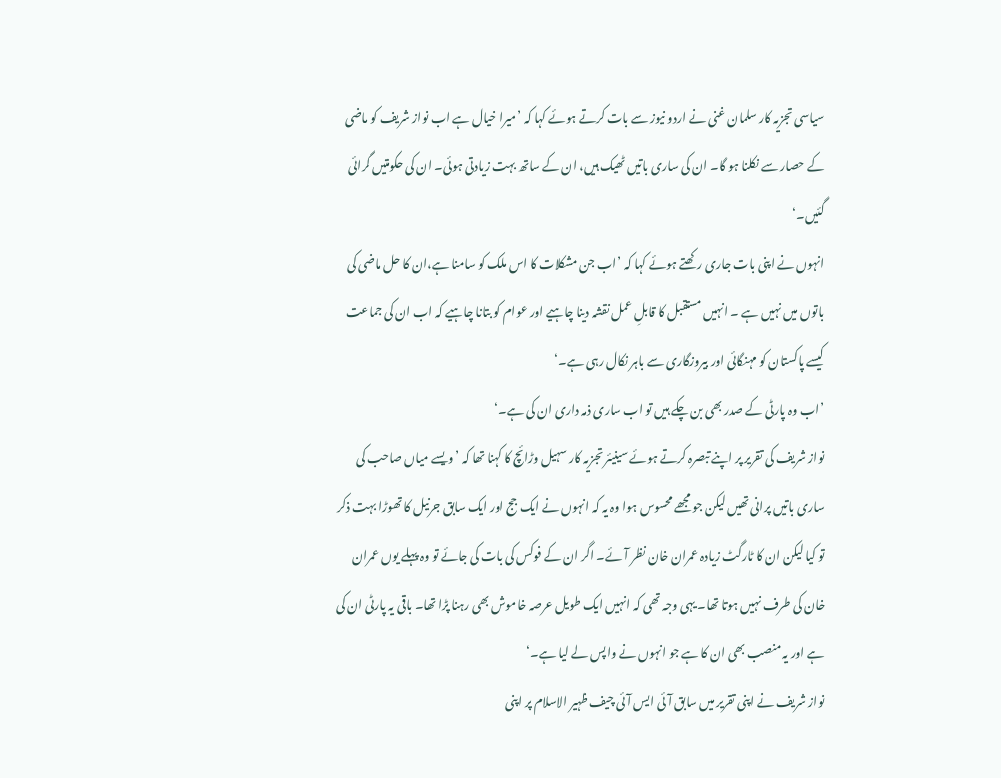سیاسی تجزیہ کار سلمان غنی نے اردو نیوز سے بات کرتے ہوئے کہا کہ ’میرا خیال ہے اب نواز شریف کو ماضی کے حصار سے نکلنا ہو گا۔ ان کی ساری باتیں ٹھیک ہیں، ان کے ساتھ بہت زیادتی ہوئی۔ ان کی حکومتیں گرائی گئیں۔‘
انہوں نے اپنی بات جاری رکھتے ہوئے کہا کہ ’اب جن مشکلات کا اس ملک کو سامنا ہے،ان کا حل ماضی کی باتوں میں نہیں ہے ۔ انہیں مستقبل کا قابلِ عمل نقشہ دینا چاہیے اور عوام کو بتانا چاہیے کہ اب ان کی جماعت کیسے پاکستان کو مہنگائی اور بیروزگاری سے باہر نکال رہی ہے۔‘
’اب وہ پارٹی کے صدر بھی بن چکے ہیں تو اب ساری ذمہ داری ان کی ہے۔‘
نواز شریف کی تقریر پر اپنے تبصرہ کرتے ہوئے سینیئر تجزیہ کار سہیل وڑائچ کا کہنا تھا کہ ’ویسے میاں صاحب کی ساری باتیں پرانی تھیں لیکن جو مجھے محسوس ہوا وہ یہ کہ انہوں نے ایک جج اور ایک سابق جرنیل کا تھوڑا بہت ذکر تو کیا لیکن ان کا ٹارگٹ زیادہ عمران خان نظر آئے۔ اگر ان کے فوکس کی بات کی جائے تو وہ پہلے یوں عمران خان کی طرف نہیں ہوتا تھا۔ یہی وجہ تھی کہ انہیں ایک طویل عرصہ خاموش بھی رہنا پڑا تھا۔ باقی یہ پارٹی ان کی ہے اور یہ منصب بھی ان کا ہے جو انہوں نے واپس لے لیا ہے۔‘
نواز شریف نے اپنی تقریر میں سابق آئی ایس آئی چیف ظہیر الاسلام پر اپنی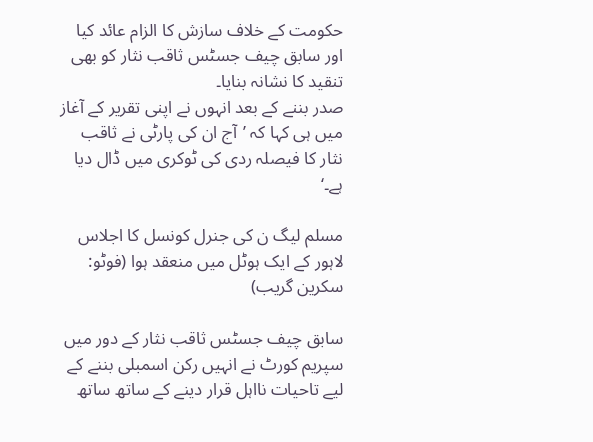حکومت کے خلاف سازش کا الزام عائد کیا اور سابق چیف جسٹس ثاقب نثار کو بھی تنقید کا نشانہ بنایا۔
صدر بننے کے بعد انہوں نے اپنی تقریر کے آغاز میں ہی کہا کہ ’آج ان کی پارٹی نے ثاقب نثار کا فیصلہ ردی کی ٹوکری میں ڈال دیا ہے۔‘

مسلم لیگ ن کی جنرل کونسل کا اجلاس لاہور کے ایک ہوٹل میں منعقد ہوا (فوٹو: سکرین گریب)

سابق چیف جسٹس ثاقب نثار کے دور میں سپریم کورٹ نے انہیں رکن اسمبلی بننے کے لیے تاحیات نااہل قرار دینے کے ساتھ ساتھ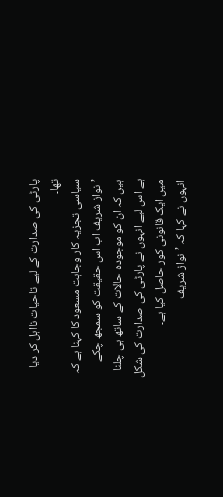پارٹی کی صدارت کے لیے تاحیات نااہل کر دیا تھا۔
سیاسی تجزیہ کار وجاہت مسعود کا کہنا ہے کہ ’نواز شریف اب اس حقیقت کو سمجھ چکے ہیں کہ ان کو موجودہ حالات کے ساتھ ہی چلنا ہے اس لیے انہوں نے پارٹی کی صدارت کی شکل میں ایک قانونی کور حاصل کیا ہے۔
انہوں نے کہا کہ ’نواز شریف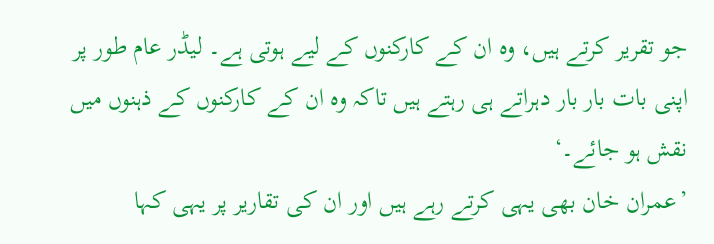جو تقریر کرتے ہیں، وہ ان کے کارکنوں کے لیے ہوتی ہے۔ لیڈر عام طور پر اپنی بات بار بار دہراتے ہی رہتے ہیں تاکہ وہ ان کے کارکنوں کے ذہنوں میں نقش ہو جائے۔‘
’عمران خان بھی یہی کرتے رہے ہیں اور ان کی تقاریر پر یہی کہا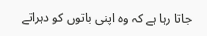جاتا رہا ہے کہ وہ اپنی باتوں کو دہراتے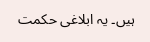ہیں۔ یہ ابلاغی حکمت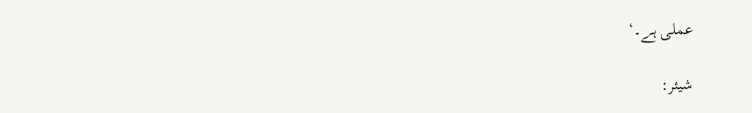عملی ہے۔‘

شیئر: